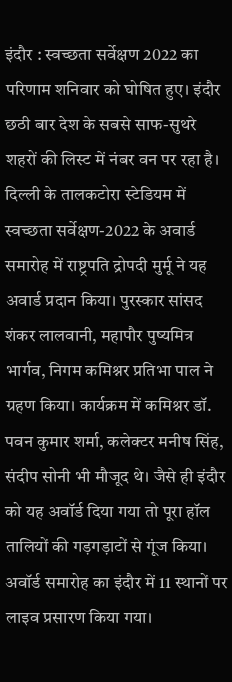इंदौर : स्वच्छता सर्वेक्षण 2022 का परिणाम शनिवार को घोषित हुए। इंदौर छठी बार देश के सबसे साफ-सुथरे शहरों की लिस्ट में नंबर वन पर रहा है। दिल्ली के तालकटोरा स्टेडियम में स्वच्छता सर्वेक्षण-2022 के अवार्ड समारोह में राष्ट्रपति द्रोपदी मुर्मू ने यह अवार्ड प्रदान किया। पुरस्कार सांसद शंकर लालवानी, महापौर पुष्यमित्र भार्गव, निगम कमिश्नर प्रतिभा पाल ने ग्रहण किया। कार्यक्रम में कमिश्नर डॉ. पवन कुमार शर्मा, कलेक्टर मनीष सिंह, संदीप सोनी भी मौजूद थे। जैसे ही इंदौर को यह अवॉर्ड दिया गया तो पूरा हॉल तालियों की गड़गड़ाटों से गूंज किया। अवॉर्ड समारोह का इंदौर में 11 स्थानों पर लाइव प्रसारण किया गया।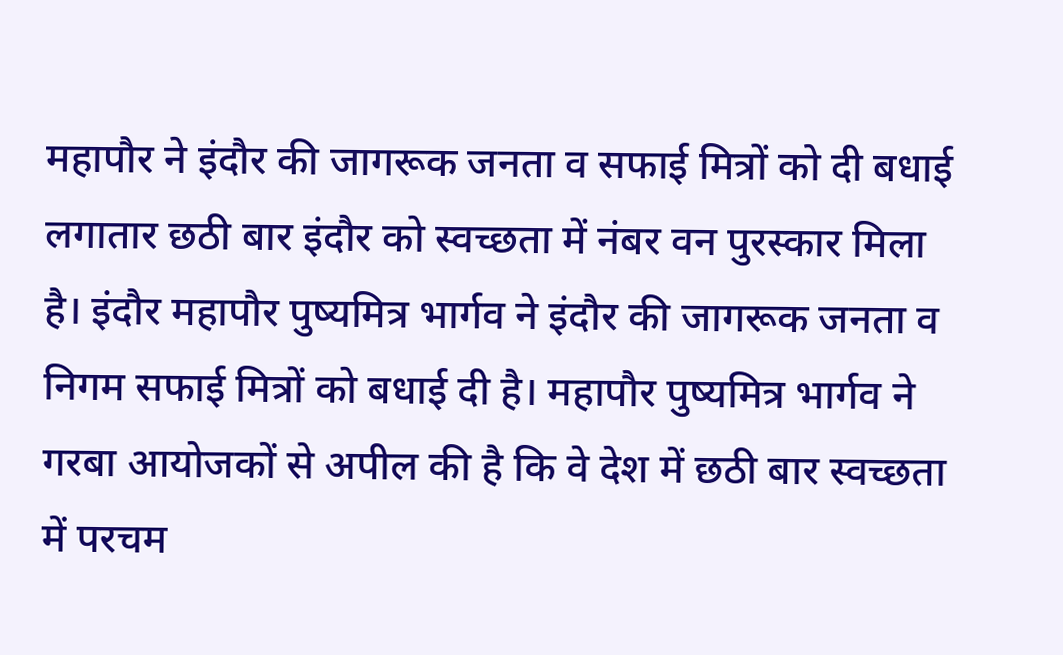महापौर ने इंदौर की जागरूक जनता व सफाई मित्रों को दी बधाई
लगातार छठी बार इंदौर को स्वच्छता में नंबर वन पुरस्कार मिला है। इंदौर महापौर पुष्यमित्र भार्गव ने इंदौर की जागरूक जनता व निगम सफाई मित्रों को बधाई दी है। महापौर पुष्यमित्र भार्गव ने गरबा आयोजकों से अपील की है कि वे देश में छठी बार स्वच्छता में परचम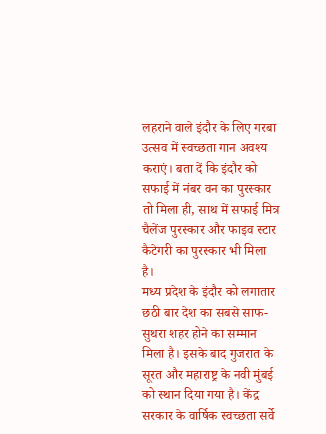लहराने वाले इंदौर के लिए गरबा उत्सव में स्वच्छता गान अवश्य कराएं। बता दें कि इंदौर को सफाई में नंबर वन का पुरस्कार तो मिला ही, साथ में सफाई मित्र चैलेंज पुरस्कार और फाइव स्टार कैटेगरी का पुरस्कार भी मिला है।
मध्य प्रदेश के इंदौर को लगातार छठी बार देश का सबसे साफ-सुथरा शहर होने का सम्मान मिला है। इसके बाद गुजरात के सूरत और महाराष्ट्र के नवी मुंबई को स्थान दिया गया है। केंद्र सरकार के वार्षिक स्वच्छता सर्वे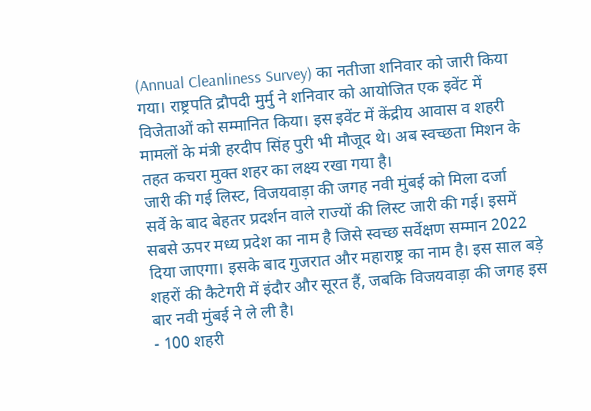(Annual Cleanliness Survey) का नतीजा शनिवार को जारी किया गया। राष्ट्रपति द्रौपदी मुर्मु ने शनिवार को आयोजित एक इवेंट में विजेताओं को सम्मानित किया। इस इवेंट में केंद्रीय आवास व शहरी मामलों के मंत्री हरदीप सिंह पुरी भी मौजूद थे। अब स्वच्छता मिशन के तहत कचरा मुक्त शहर का लक्ष्य रखा गया है।
जारी की गई लिस्ट, विजयवाड़ा की जगह नवी मुंबई को मिला दर्जा
सर्वे के बाद बेहतर प्रदर्शन वाले राज्यों की लिस्ट जारी की गई। इसमें सबसे ऊपर मध्य प्रदेश का नाम है जिसे स्वच्छ सर्वेक्षण सम्मान 2022 दिया जाएगा। इसके बाद गुजरात और महाराष्ट्र का नाम है। इस साल बड़े शहरों की कैटेगरी में इंदौर और सूरत हैं, जबकि विजयवाड़ा की जगह इस बार नवी मुंबई ने ले ली है।
- 100 शहरी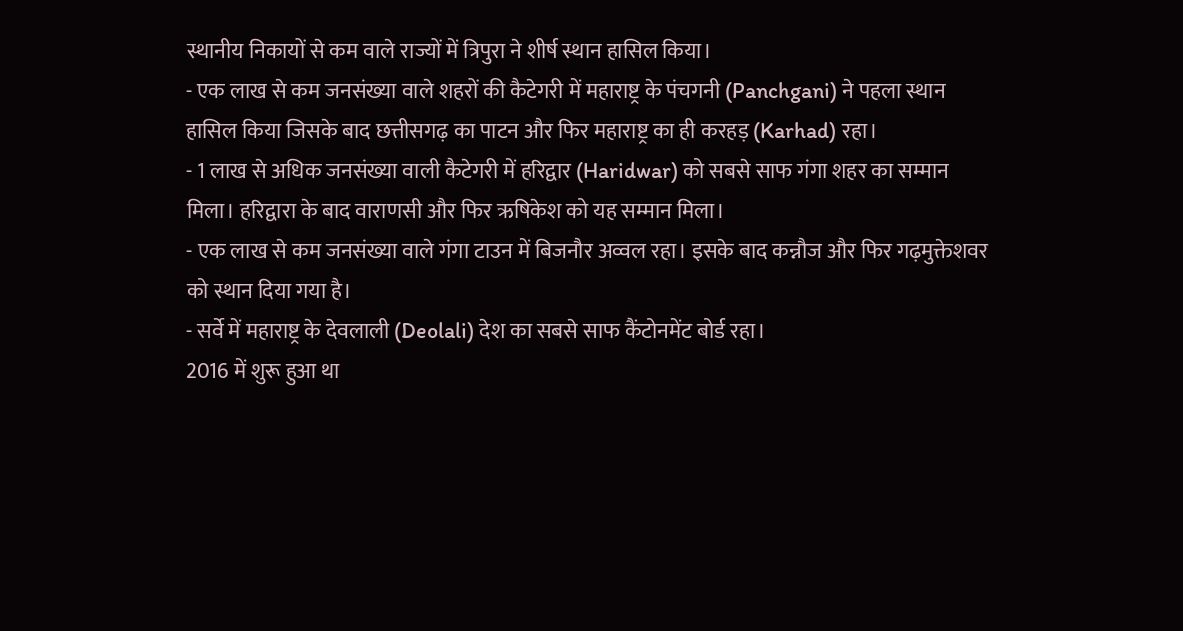स्थानीय निकायों से कम वाले राज्यों में त्रिपुरा ने शीर्ष स्थान हासिल किया।
- एक लाख से कम जनसंख्या वाले शहरों की कैटेगरी में महाराष्ट्र के पंचगनी (Panchgani) ने पहला स्थान हासिल किया जिसके बाद छत्तीसगढ़ का पाटन और फिर महाराष्ट्र का ही करहड़ (Karhad) रहा।
- 1 लाख से अधिक जनसंख्या वाली कैटेगरी में हरिद्वार (Haridwar) को सबसे साफ गंगा शहर का सम्मान मिला। हरिद्वारा के बाद वाराणसी और फिर ऋषिकेश को यह सम्मान मिला।
- एक लाख से कम जनसंख्या वाले गंगा टाउन में बिजनौर अव्वल रहा। इसके बाद कन्नौज और फिर गढ़मुक्तेशवर को स्थान दिया गया है।
- सर्वे में महाराष्ट्र के देवलाली (Deolali) देश का सबसे साफ कैंटोनमेंट बोर्ड रहा।
2016 में शुरू हुआ था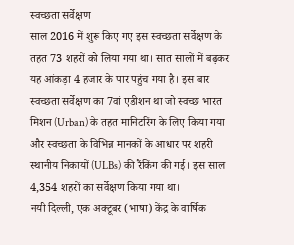स्वच्छता सर्वेक्षण
साल 2016 में शुरू किए गए इस स्वच्छता सर्वेक्षण के तहत 73 शहरों को लिया गया था। सात सालों में बढ़कर यह आंकड़ा 4 हजार के पार पहुंच गया है। इस बार स्वच्छता सर्वेक्षण का 7वां एडीशन था जो स्वच्छ भारत मिशन (Urban) के तहत मानिटरिंग के लिए किया गया और स्वच्छता के विभिन्न मानकों के आधार पर शहरी स्थानीय निकायों (ULBs) की रैंकिंग की गई। इस साल 4,354 शहरों का सर्वेक्षण किया गया था।
नयी दिल्ली, एक अक्टूबर (भाषा) केंद्र के वार्षिक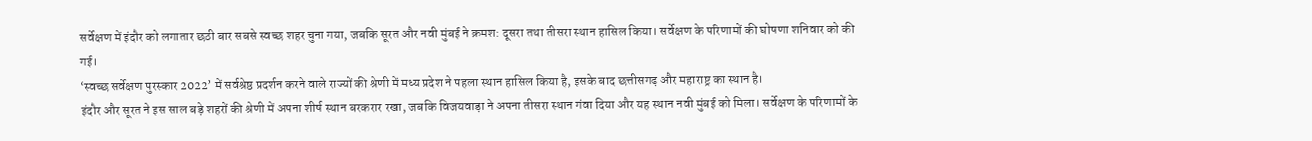सर्वेक्षण में इंदौर को लगातार छठी बार सबसे स्वच्छ शहर चुना गया, जबकि सूरत और नवी मुंबई ने क्रमश: दूसरा तथा तीसरा स्थान हासिल किया। सर्वेक्षण के परिणामों की घोषणा शनिवार को की गई।
‘स्वच्छ सर्वेक्षण पुरस्कार 2022’ में सर्वश्रेष्ठ प्रदर्शन करने वाले राज्यों की श्रेणी में मध्य प्रदेश ने पहला स्थान हासिल किया है, इसके बाद छत्तीसगढ़ और महाराष्ट्र का स्थान है।
इंदौर और सूरत ने इस साल बड़े शहरों की श्रेणी में अपना शीर्ष स्थान बरकरार रखा, जबकि विजयवाड़ा ने अपना तीसरा स्थान गंवा दिया और यह स्थान नवी मुंबई को मिला। सर्वेक्षण के परिणामों के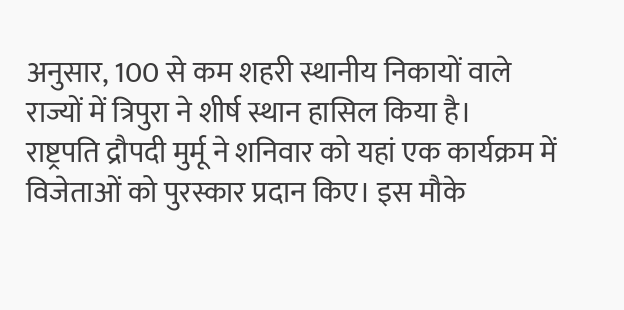अनुसार, 100 से कम शहरी स्थानीय निकायों वाले राज्यों में त्रिपुरा ने शीर्ष स्थान हासिल किया है।
राष्ट्रपति द्रौपदी मुर्मू ने शनिवार को यहां एक कार्यक्रम में विजेताओं को पुरस्कार प्रदान किए। इस मौके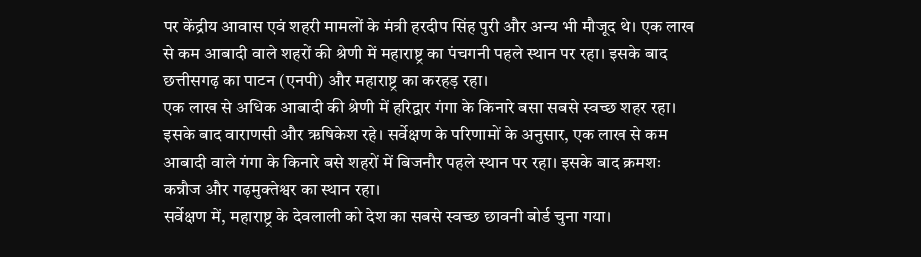पर केंद्रीय आवास एवं शहरी मामलों के मंत्री हरदीप सिंह पुरी और अन्य भी मौजूद थे। एक लाख से कम आबादी वाले शहरों की श्रेणी में महाराष्ट्र का पंचगनी पहले स्थान पर रहा। इसके बाद छत्तीसगढ़ का पाटन (एनपी) और महाराष्ट्र का करहड़ रहा।
एक लाख से अधिक आबादी की श्रेणी में हरिद्वार गंगा के किनारे बसा सबसे स्वच्छ शहर रहा। इसके बाद वाराणसी और ऋषिकेश रहे। सर्वेक्षण के परिणामों के अनुसार, एक लाख से कम आबादी वाले गंगा के किनारे बसे शहरों में बिजनौर पहले स्थान पर रहा। इसके बाद क्रमशः कन्नौज और गढ़मुक्तेश्वर का स्थान रहा।
सर्वेक्षण में, महाराष्ट्र के देवलाली को देश का सबसे स्वच्छ छावनी बोर्ड चुना गया।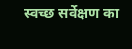स्वच्छ सर्वेक्षण का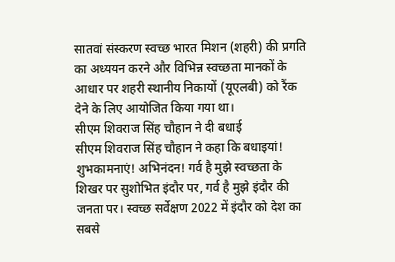सातवां संस्करण स्वच्छ भारत मिशन (शहरी) की प्रगति का अध्ययन करने और विभिन्न स्वच्छता मानकों के आधार पर शहरी स्थानीय निकायों (यूएलबी) को रैंक देने के लिए आयोजित किया गया था।
सीएम शिवराज सिंह चौहान ने दी बधाई
सीएम शिवराज सिंह चौहान ने कहा कि बधाइयां! शुभकामनाएं! अभिनंदन! गर्व है मुझे स्वच्छता के शिखर पर सुशोभित इंदौर पर, गर्व है मुझे इंदौर की जनता पर। स्वच्छ सर्वेक्षण 2022 में इंदौर को देश का सबसे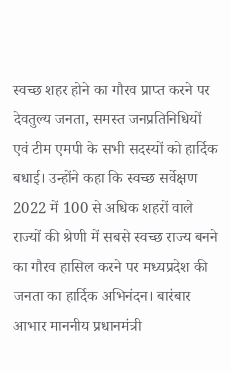स्वच्छ शहर होने का गौरव प्राप्त करने पर देवतुल्य जनता, समस्त जनप्रतिनिधियों एवं टीम एमपी के सभी सदस्यों को हार्दिक बधाई। उन्होंने कहा कि स्वच्छ सर्वेक्षण 2022 में 100 से अधिक शहरों वाले राज्यों की श्रेणी में सबसे स्वच्छ राज्य बनने का गौरव हासिल करने पर मध्यप्रदेश की जनता का हार्दिक अभिनंदन। बारंबार आभार माननीय प्रधानमंत्री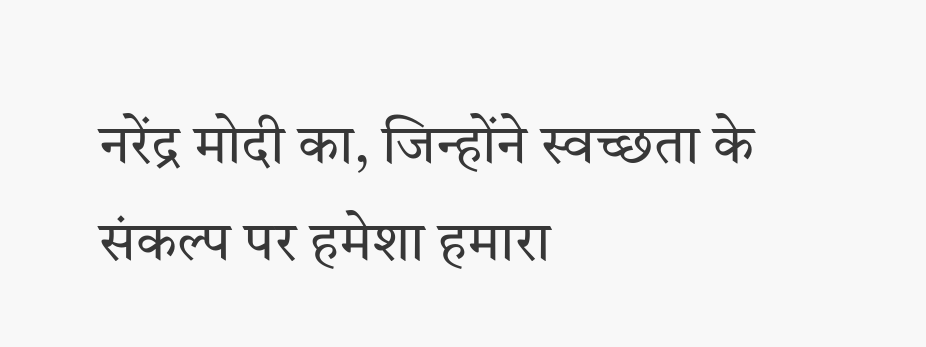नरेंद्र मोदी का, जिन्होंने स्वच्छता के संकल्प पर हमेशा हमारा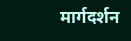मार्गदर्शन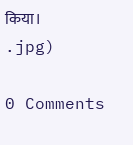किया।
.jpg)

0 Comments